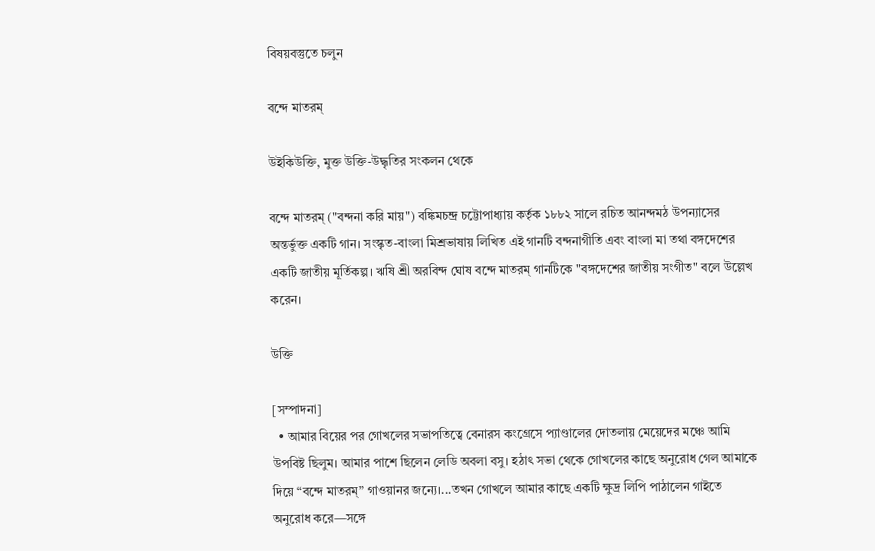বিষয়বস্তুতে চলুন

বন্দে মাতরম্‌

উইকিউক্তি, মুক্ত উক্তি-উদ্ধৃতির সংকলন থেকে

বন্দে মাতরম্‌ ("বন্দনা করি মায়") বঙ্কিমচন্দ্র চট্টোপাধ্যায় কর্তৃক ১৮৮২ সালে রচিত আনন্দমঠ উপন্যাসের অন্তর্ভুক্ত একটি গান। সংস্কৃত-বাংলা মিশ্রভাষায় লিখিত এই গানটি বন্দনাগীতি এবং বাংলা মা তথা বঙ্গদেশের একটি জাতীয় মূর্তিকল্প। ঋষি শ্রী অরবিন্দ ঘোষ বন্দে মাতরম্ গানটিকে "বঙ্গদেশের জাতীয় সংগীত" বলে উল্লেখ করেন।

উক্তি

[সম্পাদনা]
  • আমার বিয়ের পর গোখলের সভাপতিত্বে বেনারস কংগ্রেসে প্যাণ্ডালের দোতলায় মেয়েদের মঞ্চে আমি উপবিষ্ট ছিলুম। আমার পাশে ছিলেন লেডি অবলা বসু। হঠাৎ সভা থেকে গোখলের কাছে অনুরোধ গেল আমাকে দিয়ে “বন্দে মাতরম্” গাওয়ানর জন্যে।...তখন গোখলে আমার কাছে একটি ক্ষুদ্র লিপি পাঠালেন গাইতে অনুরোধ করে—সঙ্গে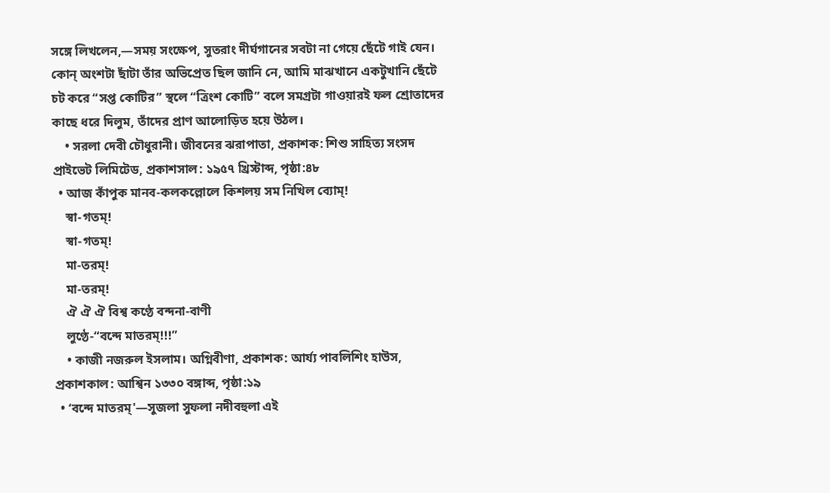সঙ্গে লিখলেন,—সময় সংক্ষেপ, সুতরাং দীর্ঘগানের সবটা না গেয়ে ছেঁটে গাই যেন। কোন্ অংশটা ছাঁটা তাঁর অভিপ্রেত ছিল জানি নে, আমি মাঝখানে একটুখানি ছেঁটে চট করে “সপ্ত কোটির” স্থলে “ত্রিংশ কোটি” বলে সমগ্রটা গাওয়ারই ফল শ্রোতাদের কাছে ধরে দিলুম, তাঁদের প্রাণ আলোড়িত হয়ে উঠল।
    • সরলা দেবী চৌধুরানী। জীবনের ঝরাপাতা, প্রকাশক: শিশু সাহিত্য সংসদ প্রাইভেট লিমিটেড, প্রকাশসাল: ১৯৫৭ খ্রিস্টাব্দ, পৃষ্ঠা:৪৮
  • আজ কাঁপুক মানব-কলকল্লোলে কিশলয় সম নিখিল ব্যোম্!
    স্বা-গতম্!
    স্বা-গতম্!
    মা-তরম্!
    মা-তরম্!
    ঐ ঐ ঐ বিশ্ব কণ্ঠে বন্দনা-বাণী
    লুণ্ঠে-“বন্দে মাতরম্!!!”
    • কাজী নজরুল ইসলাম। অগ্নিবীণা, প্রকাশক: আর্য্য পাবলিশিং হাউস, প্রকাশকাল: আশ্বিন ১৩৩০ বঙ্গাব্দ, পৃষ্ঠা:১৯
  • ‘বন্দে মাতরম্'—সুজলা সুফলা নদীবহুলা এই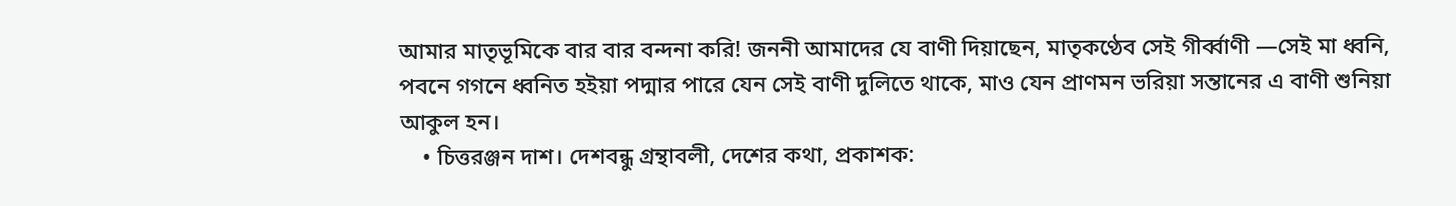আমার মাতৃভূমিকে বার বার বন্দনা করি! জননী আমাদের যে বাণী দিয়াছেন, মাতৃকণ্ঠেব সেই গীৰ্ব্বাণী —সেই মা ধ্বনি, পবনে গগনে ধ্বনিত হইয়া পদ্মার পারে যেন সেই বাণী দুলিতে থাকে, মাও যেন প্রাণমন ভরিয়া সন্তানের এ বাণী শুনিয়া আকুল হন।
    • চিত্তরঞ্জন দাশ। দেশবন্ধু গ্রন্থাবলী, দেশের কথা, প্রকাশক: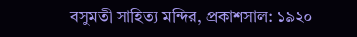বসুমতী সাহিত্য মন্দির, প্রকাশসাল: ১৯২০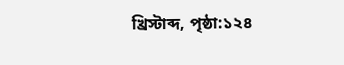খ্রিস্টাব্দ, পৃষ্ঠা:১২৪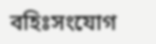বহিঃসংযোগ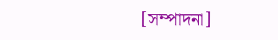[সম্পাদনা]